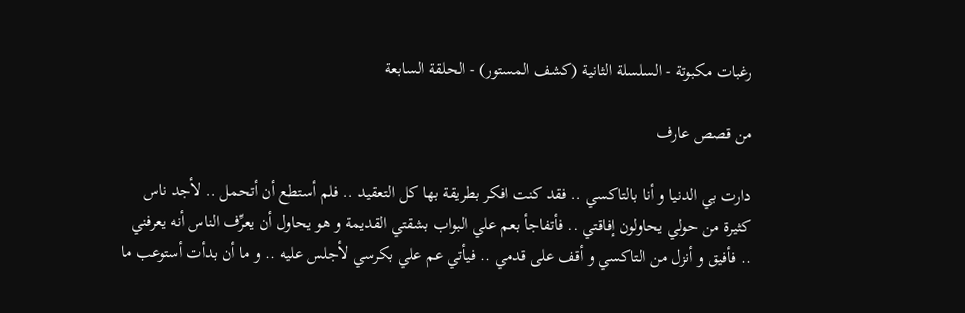رغبات مكبوتة - السلسلة الثانية (كشف المستور) - الحلقة السابعة

من قصص عارف

دارت بي الدنيا و أنا بالتاكسي .. فقد كنت افكر بطريقة بها كل التعقيد .. فلم أستطع أن أتحمل .. لأجد ناس كثيرة من حولي يحاولون إفاقتي .. فأتفاجأ بعم علي البواب بشقتي القديمة و هو يحاول أن يعرِّف الناس أنه يعرفني .. فأفيق و أنزل من التاكسي و أقف على قدمي .. فيأتي عم علي بكرسي لأجلس عليه .. و ما أن بدأت أستوعب ما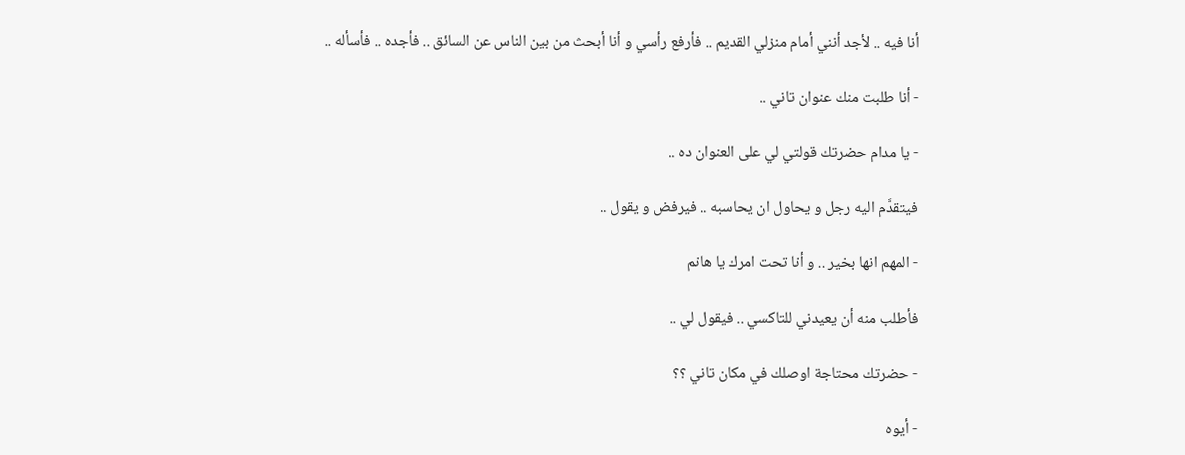أنا فيه .. لأجد أنني أمام منزلي القديم .. فأرفع رأسي و أنا أبحث من بين الناس عن السائق .. فأجده .. فأسأله ..

- أنا طلبت منك عنوان تاني ..

- يا مدام حضرتك قولتي لي على العنوان ده ..

فيتقدَّم اليه رجل و يحاول ان يحاسبه .. فيرفض و يقول ..

- المهم انها بخير .. و أنا تحت امرك يا هانم

فأطلب منه أن يعيدني للتاكسي .. فيقول لي ..

- حضرتك محتاجة اوصلك في مكان تاني ؟؟

- أيوه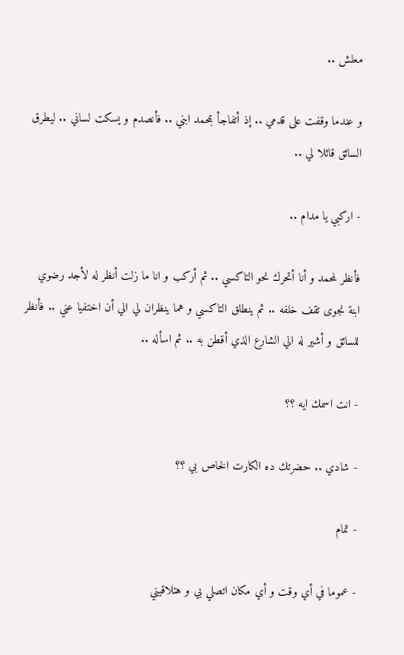معلش ..

و عندما وقفت على قدمي .. إذ أتفاجأ بمحمد ابني .. فأنصدم و يسكت لساني .. ليطرق السائق قائلا لي ..

- اركبي يا مدام ..

فأنظر لمحمد و أنا أتحرك نحو التاكسي .. ثم أركب و انا ما زلت أنظر له لأجد رضوي ابنة نجوى تقف خلفه .. ثم ينطلق التاكسي و هما ينظران لي الي أن اختفيا عني .. فأنظر للسائق و أشير له الي الشارع الذي أقطن به .. ثم اسأله ..

- انت اسمك ايه ؟؟

- شادي .. حضرتك ده الكارت الخاص بي ؟؟

- تمام

- عموما في أي وقت و أي مكان اتصلي بي و هتلاقيني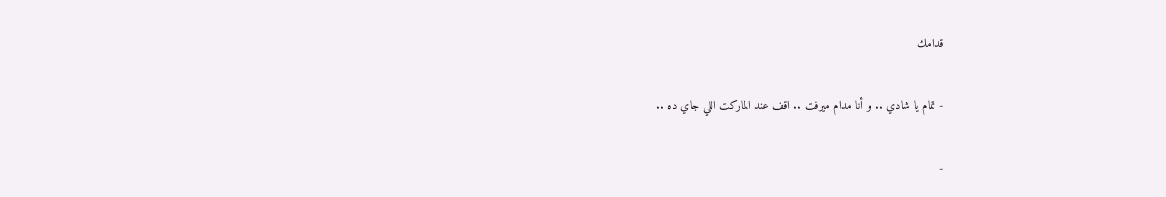قدامك

- تمام يا شادي .. و أنا مدام ميرفت .. اقف عند الماركت اللي جاي ده ..

-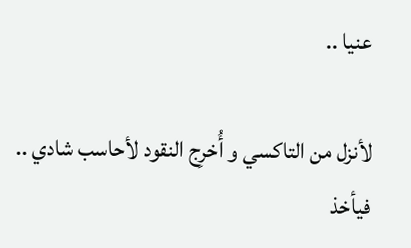عنيا ..

لأنزل من التاكسي و أُخرِج النقود لأحاسب شادي .. فيأخذ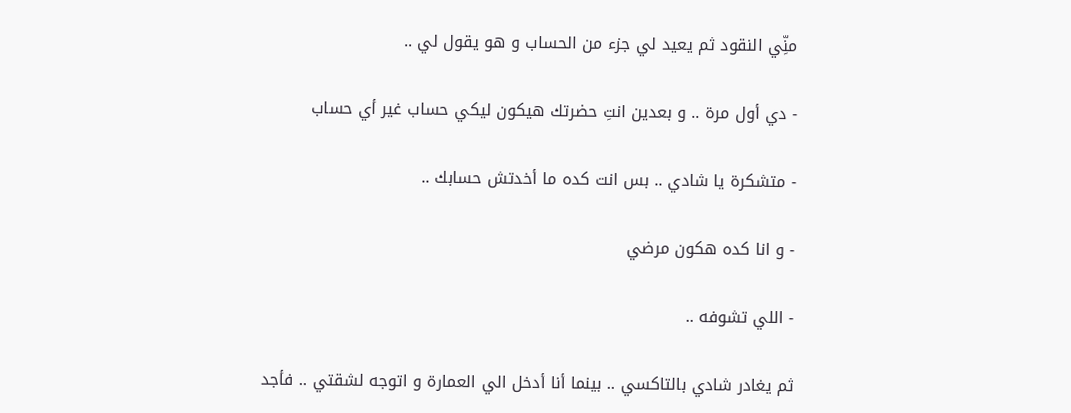منِّي النقود ثم يعيد لي جزء من الحساب و هو يقول لي ..

- دي أول مرة .. و بعدين انتِ حضرتك هيكون ليكي حساب غير أي حساب

- متشكرة يا شادي .. بس انت كده ما أخدتش حسابك ..

- و انا كده هكون مرضي

- اللي تشوفه ..

ثم يغادر شادي بالتاكسي .. بينما أنا أدخل الي العمارة و اتوجه لشقتي .. فأجد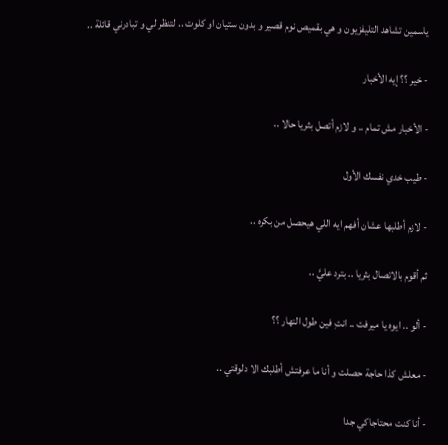ياسمين تشاهد التليفزيون و هي بقميص نوم قصير و بدون ستيان او كلوت .. لتنظر لي و تبادرني قائلة ..

- خير ؟؟ إيه الأخبار

- الأخبار مش تمام .. و لازم أتصل بثريا حالا ..

- طيب خدي نفسك الأول

- لازم أطلبها عشان أفهم ايه اللي هيحصل من بكره ..

ثم أقوم بالاتصال بثريا .. بترد عليَّ ..

- ألو .. ايوه يا ميرفت .. انتِ فين طول النهار ؟؟

- معلش كذا حاجة حصلت و أنا ما عرفتش أطلبك الا دلوقتي ..

- أنا كنت محتاجاكي جدا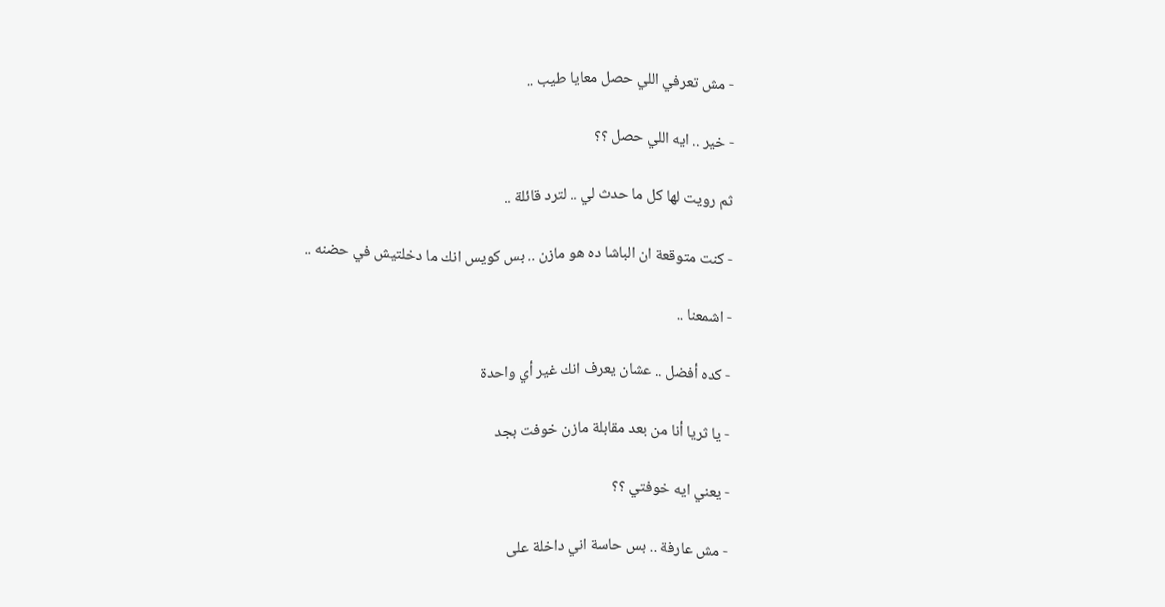- مش تعرفي اللي حصل معايا طيب ..

- خير .. ايه اللي حصل ؟؟

ثم رويت لها كل ما حدث لي .. لترد قائلة ..

- كنت متوقعة ان الباشا ده هو مازن .. بس كويس انك ما دخلتيش في حضنه ..

- اشمعنا ..

- كده أفضل .. عشان يعرف انك غير أي واحدة

- يا ثريا أنا من بعد مقابلة مازن خوفت بجد

- يعني ايه خوفتي ؟؟

- مش عارفة .. بس حاسة اني داخلة على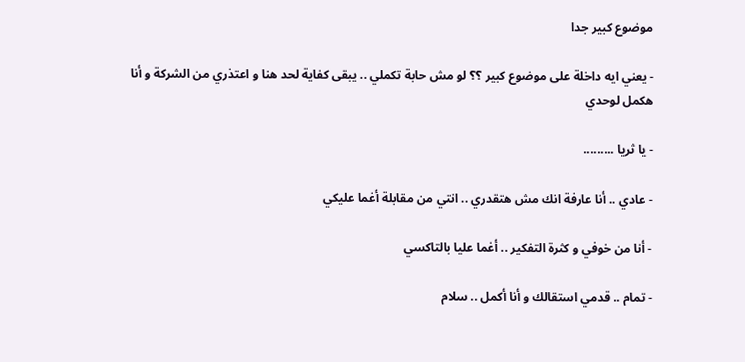موضوع كبير جدا

- يعني ايه داخلة على موضوع كبير ؟؟ لو مش حابة تكملي .. يبقى كفاية لحد هنا و اعتذري من الشركة و أنا هكمل لوحدي

- يا ثريا .........

- عادي .. أنا عارفة انك مش هتقدري .. انتي من مقابلة أغما عليكي

- أنا من خوفي و كثرة التفكير .. أغما عليا بالتاكسي

- تمام .. قدمي استقالك و أنا أكمل .. سلام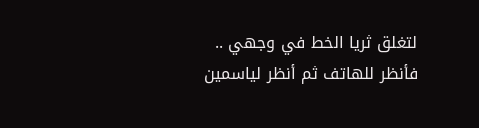لتغلق ثريا الخط في وجهي .. فأنظر للهاتف ثم أنظر لياسمين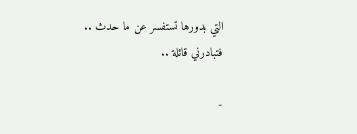التي بدورها تستفسر عن ما حدث .. فتبادرني قائلة ..

-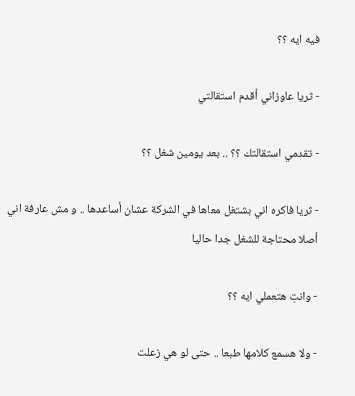فيه ايه ؟؟

- ثريا عاوزاني أقدم استقالتي

- تقدمي استقالتك ؟؟ .. بعد يومين شغل ؟؟

- ثريا فاكره اني بشتغل معاها في الشركة عشان أساعدها .. و مش عارفة اني أصلا محتاجة للشغل جدا حاليا

- وانتِ هتعملي ايه ؟؟

- ولا هسمع كلامها طبعا .. حتى لو هي زعلت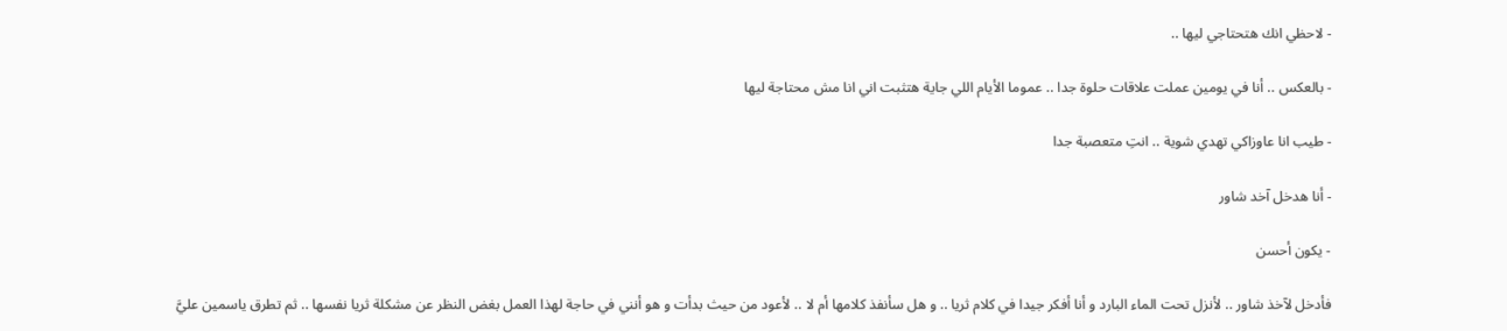- لاحظي انك هتحتاجي ليها ..

- بالعكس .. أنا في يومين عملت علاقات حلوة جدا .. عموما الأيام اللي جاية هتثبت اني انا مش محتاجة ليها

- طيب انا عاوزاكي تهدي شوية .. انتِ متعصبة جدا

- أنا هدخل آخد شاور

- يكون أحسن

فأدخل لآخذ شاور .. لأنزل تحت الماء البارد و أنا أفكر جيدا في كلام ثريا .. و هل سأنفذ كلامها أم لا .. لأعود من حيث بدأت و هو أنني في حاجة لهذا العمل بغض النظر عن مشكلة ثريا نفسها .. ثم تطرق ياسمين عليَّ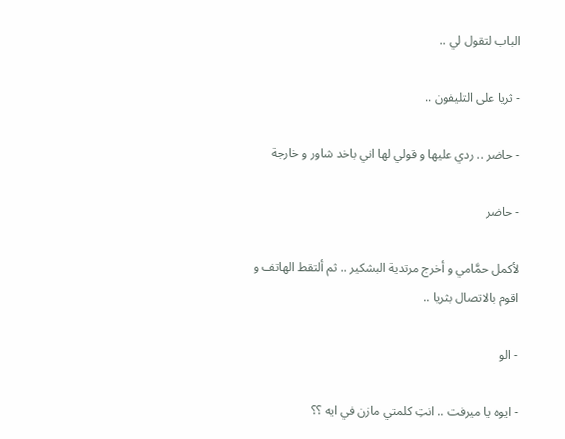الباب لتقول لي ..

- ثريا على التليفون ..

- حاضر .. ردي عليها و قولي لها اني باخد شاور و خارجة

- حاضر

لأكمل حمَّامي و أخرج مرتدية البشكير .. ثم ألتقط الهاتف و اقوم بالاتصال بثريا ..

- الو

- ايوه يا ميرفت .. انتِ كلمتي مازن في ايه ؟؟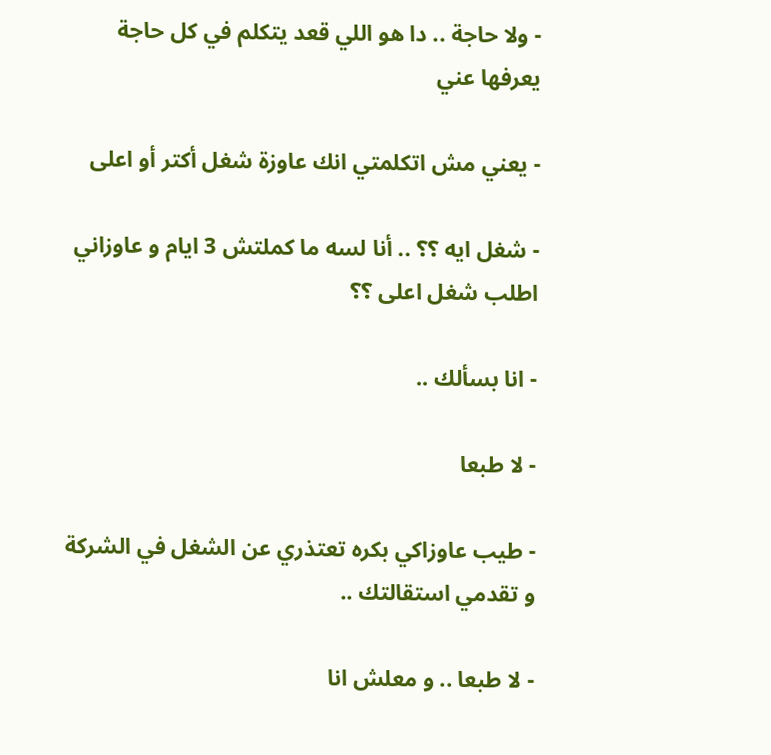- ولا حاجة .. دا هو اللي قعد يتكلم في كل حاجة يعرفها عني

- يعني مش اتكلمتي انك عاوزة شغل أكتر أو اعلى

- شغل ايه ؟؟ .. أنا لسه ما كملتش 3 ايام و عاوزاني اطلب شغل اعلى ؟؟

- انا بسألك ..

- لا طبعا

- طيب عاوزاكي بكره تعتذري عن الشغل في الشركة و تقدمي استقالتك ..

- لا طبعا .. و معلش انا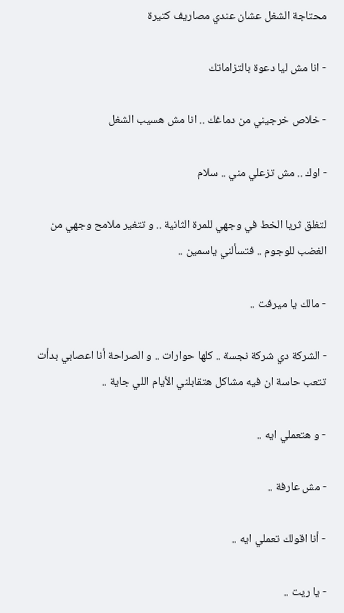محتاجة الشغل عشان عندي مصاريف كتيرة

- انا مش ليا دعوة بالتزاماتك

- خلاص خرجيني من دماغك .. انا مش هسيب الشغل

- اوك .. مش تزعلي مني .. سلام

لتغلق ثريا الخط في وجهي للمرة الثانية .. و تتغير ملامح وجهي من الغضب للوجوم .. فتسألني ياسمين ..

- مالك يا ميرفت ..

- الشركة دي شركة نجسة .. كلها حوارات .. و الصراحة أنا اعصابي بدأت تتعب حاسة ان فيه مشاكل هتقابلني الأيام اللي جاية ..

- و هتعملي ايه ..

- مش عارفة ..

- أنا اقولك تعملي ايه ..

- يا ريت ..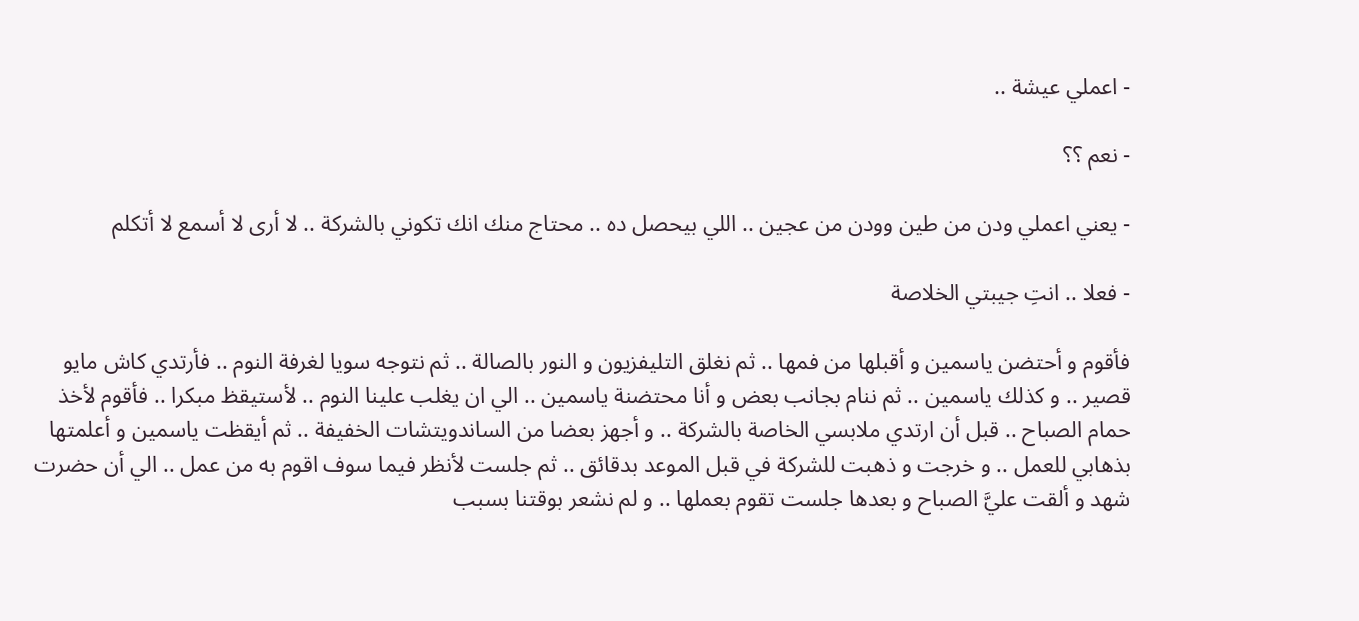- اعملي عيشة ..

- نعم ؟؟

- يعني اعملي ودن من طين وودن من عجين .. اللي بيحصل ده .. محتاج منك انك تكوني بالشركة .. لا أرى لا أسمع لا أتكلم

- فعلا .. انتِ جيبتي الخلاصة

فأقوم و أحتضن ياسمين و أقبلها من فمها .. ثم نغلق التليفزيون و النور بالصالة .. ثم نتوجه سويا لغرفة النوم .. فأرتدي كاش مايو قصير .. و كذلك ياسمين .. ثم ننام بجانب بعض و أنا محتضنة ياسمين .. الي ان يغلب علينا النوم .. لأستيقظ مبكرا .. فأقوم لأخذ حمام الصباح .. قبل أن ارتدي ملابسي الخاصة بالشركة .. و أجهز بعضا من الساندويتشات الخفيفة .. ثم أيقظت ياسمين و أعلمتها بذهابي للعمل .. و خرجت و ذهبت للشركة في قبل الموعد بدقائق .. ثم جلست لأنظر فيما سوف اقوم به من عمل .. الي أن حضرت شهد و ألقت عليَّ الصباح و بعدها جلست تقوم بعملها .. و لم نشعر بوقتنا بسبب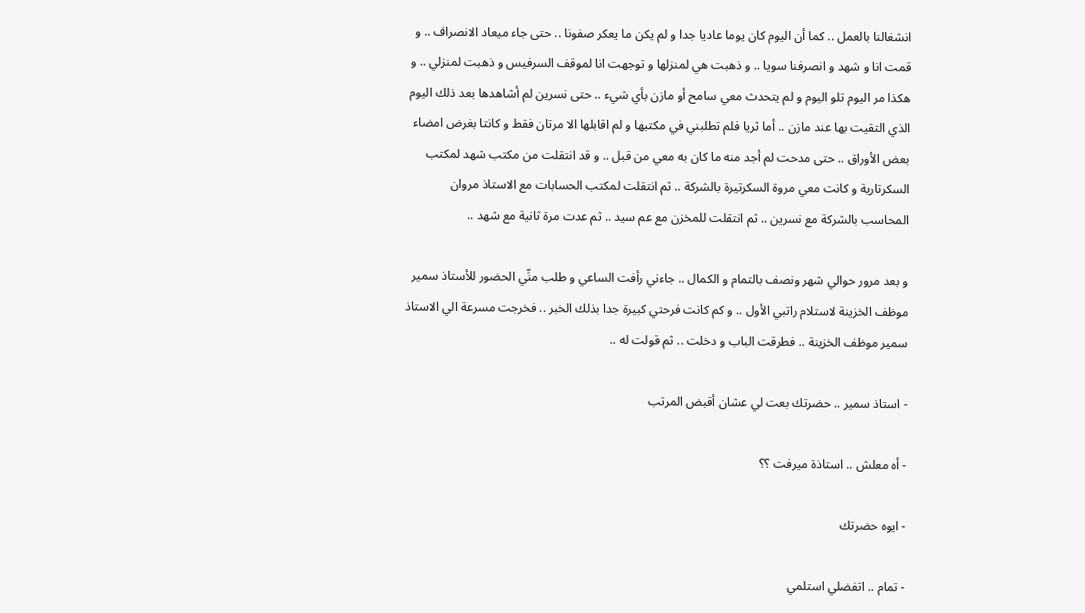انشغالنا بالعمل .. كما أن اليوم كان يوما عاديا جدا و لم يكن ما يعكر صفونا .. حتى جاء ميعاد الانصراف .. و قمت انا و شهد و انصرفنا سويا .. و ذهبت هي لمنزلها و توجهت انا لموقف السرفيس و ذهبت لمنزلي .. و هكذا مر اليوم تلو اليوم و لم يتحدث معي سامح أو مازن بأي شيء .. حتى نسرين لم أشاهدها بعد ذلك اليوم الذي التقيت بها عند مازن .. أما ثريا فلم تطلبني في مكتبها و لم اقابلها الا مرتان فقط و كانتا بغرض امضاء بعض الأوراق .. حتى مدحت لم أجد منه ما كان به معي من قبل .. و قد انتقلت من مكتب شهد لمكتب السكرتارية و كانت معي مروة السكرتيرة بالشركة .. ثم انتقلت لمكتب الحسابات مع الاستاذ مروان المحاسب بالشركة مع نسرين .. ثم انتقلت للمخزن مع عم سيد .. ثم عدت مرة ثانية مع شهد ..

و بعد مرور حوالي شهر ونصف بالتمام و الكمال .. جاءني رأفت الساعي و طلب منِّي الحضور للأستاذ سمير موظف الخزينة لاستلام راتبي الأول .. و كم كانت فرحتي كبيرة جدا بذلك الخبر .. فخرجت مسرعة الي الاستاذ سمير موظف الخزينة .. فطرقت الباب و دخلت .. ثم قولت له ..

- استاذ سمير .. حضرتك بعت لي عشان أقبض المرتب

- أه معلش .. استاذة ميرفت ؟؟

- ايوه حضرتك

- تمام .. اتفضلي استلمي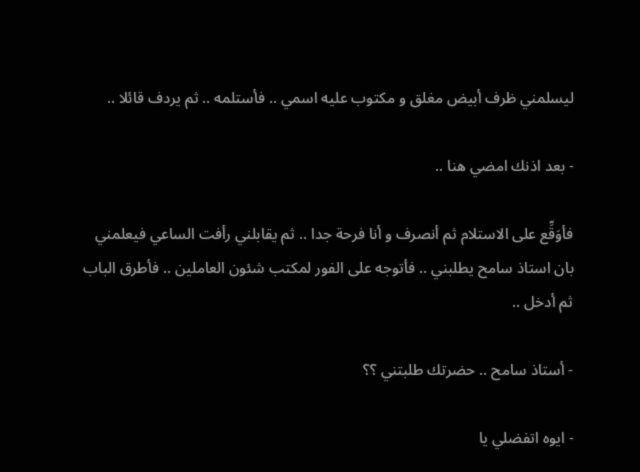ليسلمني ظرف أبيض مغلق و مكتوب عليه اسمي .. فأستلمه .. ثم يردف قائلا ..

- بعد اذنك امضي هنا ..

فأوَقِّع على الاستلام ثم أنصرف و أنا فرحة جدا .. ثم يقابلني رأفت الساعي فيعلمني بان استاذ سامح يطلبني .. فأتوجه على الفور لمكتب شئون العاملين .. فأطرق الباب ثم أدخل ..

- أستاذ سامح .. حضرتك طلبتني ؟؟

- ايوه اتفضلي يا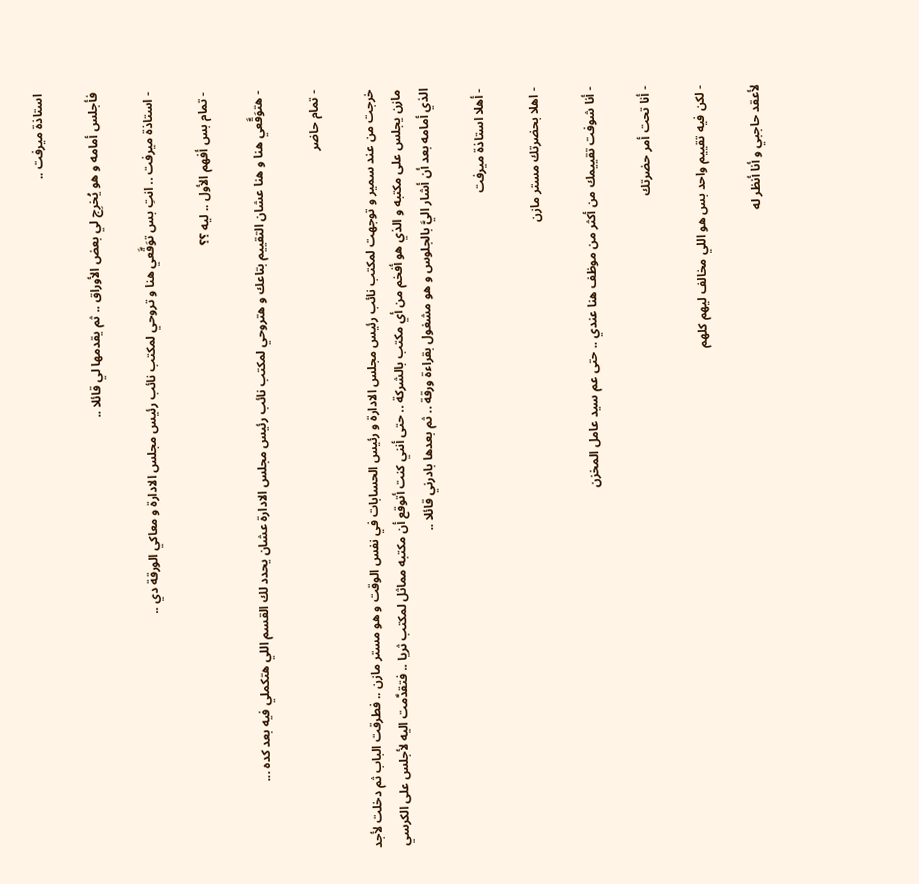استاذة ميرفت ..

فأجلس أمامه و هو يُخرِج لي بعض الأوراق .. ثم يقدمها لي قائلا ..

- استاذة ميرفت .. انتِ بس توَقَّعي هنا و تروحي لمكتب نائب رئيس مجلس الادارة و معاكي الورقة دي ..

- تمام بس أفهم الأول .. ليه ؟؟

- هتوَقَّعي هنا و هنا عشان التقييم بتاعك و هتروحي لمكتب نائب رئيس مجلس الادارة عشان يحدد لك القسم اللي هتكملي فيه بعد كده ...

- تمام حاضر

خرجت من عند سمير و توجهت لمكتب نائب رئيس مجلس الادارة و رئيس الحسابات في نفس الوقت و هو مستر مازن .. فطرقت الباب ثم دخلت لأجد مازن يجلس على مكتبه و الذي هو أفخم من أي مكتب بالشركة .. حتى أنني كنت أتوقع أن مكتبه مماثل لمكتب ثريا .. فتقدَّمت اليه لأجلس على الكرسي الذي أمامه بعد أن أشار اليَّ بالجلوس و هو مشغول بقراءة ورقة .. ثم بعدها بادرني قائلا ..

- أهلا استاذة ميرفت

- اهلا بحضرتك مستر مازن

- أنا شوفت تقييمك من أكثر من موظف هنا عندي .. حتى عم سيد عامل المخزن

- أنا تحت أمر حضرتك

- لكن فيه تقييم واحد بس هو اللي مخالف ليهم كلهم

لأعقد حاجبي و أنا أنظر له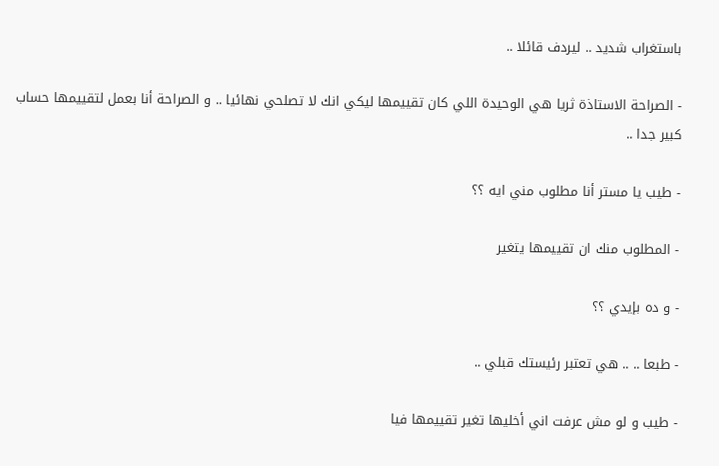باستغراب شديد .. ليردف قائلا ..

- الصراحة الاستاذة ثريا هي الوحيدة اللي كان تقييمها ليكي انك لا تصلحي نهائيا .. و الصراحة أنا بعمل لتقييمها حساب كبير جدا ..

- طيب يا مستر أنا مطلوب مني ايه ؟؟

- المطلوب منك ان تقييمها يتغير

- و ده بإيدي ؟؟

- طبعا .. .. هي تعتبر رئيستك قبلي ..

- طيب و لو مش عرفت اني أخليها تغير تقييمها فيا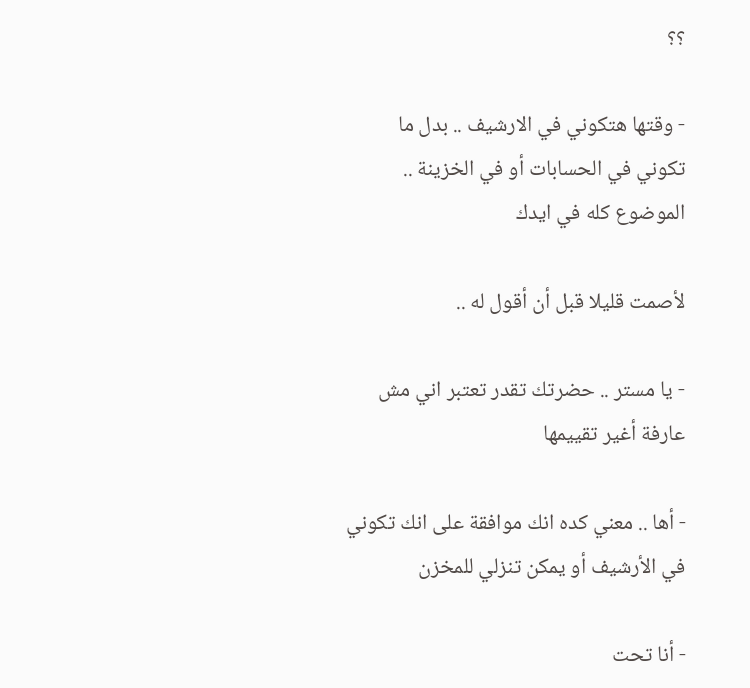؟؟

- وقتها هتكوني في الارشيف .. بدل ما تكوني في الحسابات أو في الخزينة .. الموضوع كله في ايدك

لأصمت قليلا قبل أن أقول له ..

- يا مستر .. حضرتك تقدر تعتبر اني مش عارفة أغير تقييمها

- أها .. معني كده انك موافقة على انك تكوني في الأرشيف أو يمكن تنزلي للمخزن

- أنا تحت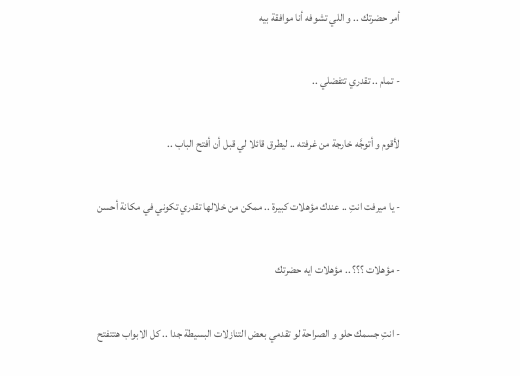أمر حضرتك .. و اللي تشوفه أنا موافقة بيه

- تمام .. تقدري تتفضلي ..

لأقوم و أتوجَّه خارجة من غرفته .. ليطرق قائلا لي قبل أن أفتح الباب ..

- يا ميرفت انتِ .. عندك مؤهلات كبيرة .. ممكن من خلالها تقدري تكوني في مكانة أحسن

- مؤهلات ؟؟؟ .. مؤهلات ايه حضرتك

- انتِ جسمك حلو و الصراحة لو تقدمي بعض التنازلات البسيطة جدا .. كل الابواب هتتفتح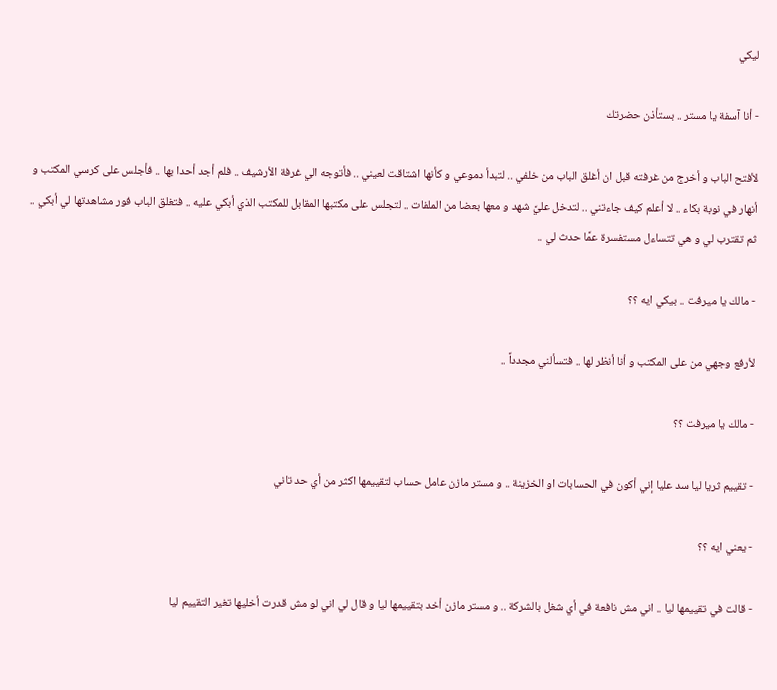ليكي

- أنا آسفة يا مستر .. بستأذن حضرتك

لأفتح الباب و أخرج من غرفته قبل ان أغلق الباب من خلفي .. لتبدأ دموعي و كأنها اشتاقت لعيني .. فأتوجه الي غرفة الأرشيف .. فلم أجد أحدا بها .. فأجلس على كرسي المكتب و أنهار في نوبة بكاء .. لا أعلم كيف جاءتني .. لتدخل عليَّ شهد و معها بعضا من الملفات .. لتجلس على مكتبها المقابل للمكتب الذي أبكي عليه .. فتغلق الباب فور مشاهدتها لي أبكي .. ثم تقترب لي و هي تتساءل مستفسرة عمَّا حدث لي ..

- مالك يا ميرفت .. بيكي ايه ؟؟

لأرفع وجهي من على المكتب و أنا أنظر لها .. فتسألني مجدداً ..

- مالك يا ميرفت ؟؟

- تقييم ثريا ليا سد عليا إني أكون في الحسابات او الخزينة .. و مستر مازن عامل حساب لتقييمها اكثر من أي حد تاني

- يعني ايه ؟؟

- قالت في تقييمها ليا .. اني مش نافعة في أي شغل بالشركة .. و مستر مازن أخد بتقييمها ليا و قال لي اني لو مش قدرت أخليها تغير التقييم ليا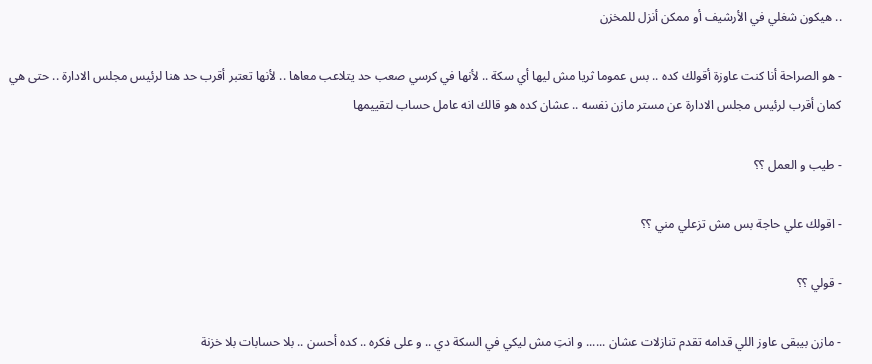.. هيكون شغلي في الأرشيف أو ممكن أنزل للمخزن

- هو الصراحة أنا كنت عاوزة أقولك كده .. بس عموما ثريا مش ليها أي سكة .. لأنها في كرسي صعب حد يتلاعب معاها .. لأنها تعتبر أقرب حد هنا لرئيس مجلس الادارة .. حتى هي كمان أقرب لرئيس مجلس الادارة عن مستر مازن نفسه .. عشان كده هو قالك انه عامل حساب لتقييمها

- طيب و العمل ؟؟

- اقولك علي حاجة بس مش تزعلي مني ؟؟

- قولي ؟؟

- مازن بيبقى عاوز اللي قدامه تقدم تنازلات عشان ...... و انتِ مش ليكي في السكة دي .. و على فكره .. كده أحسن .. بلا حسابات بلا خزنة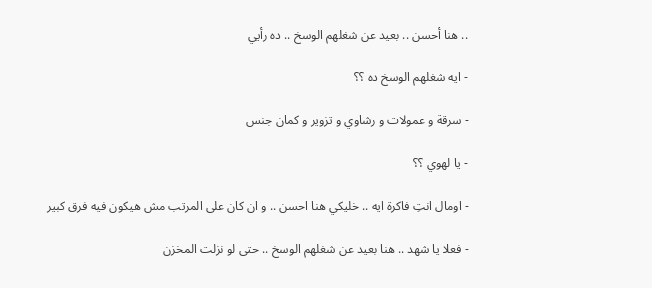.. هنا أحسن .. بعيد عن شغلهم الوسخ .. ده رأيي

- ايه شغلهم الوسخ ده ؟؟

- سرقة و عمولات و رشاوي و تزوير و كمان جنس

- يا لهوي ؟؟

- اومال انتِ فاكرة ايه .. خليكي هنا احسن .. و ان كان على المرتب مش هيكون فيه فرق كبير

- فعلا يا شهد .. هنا بعيد عن شغلهم الوسخ .. حتى لو نزلت المخزن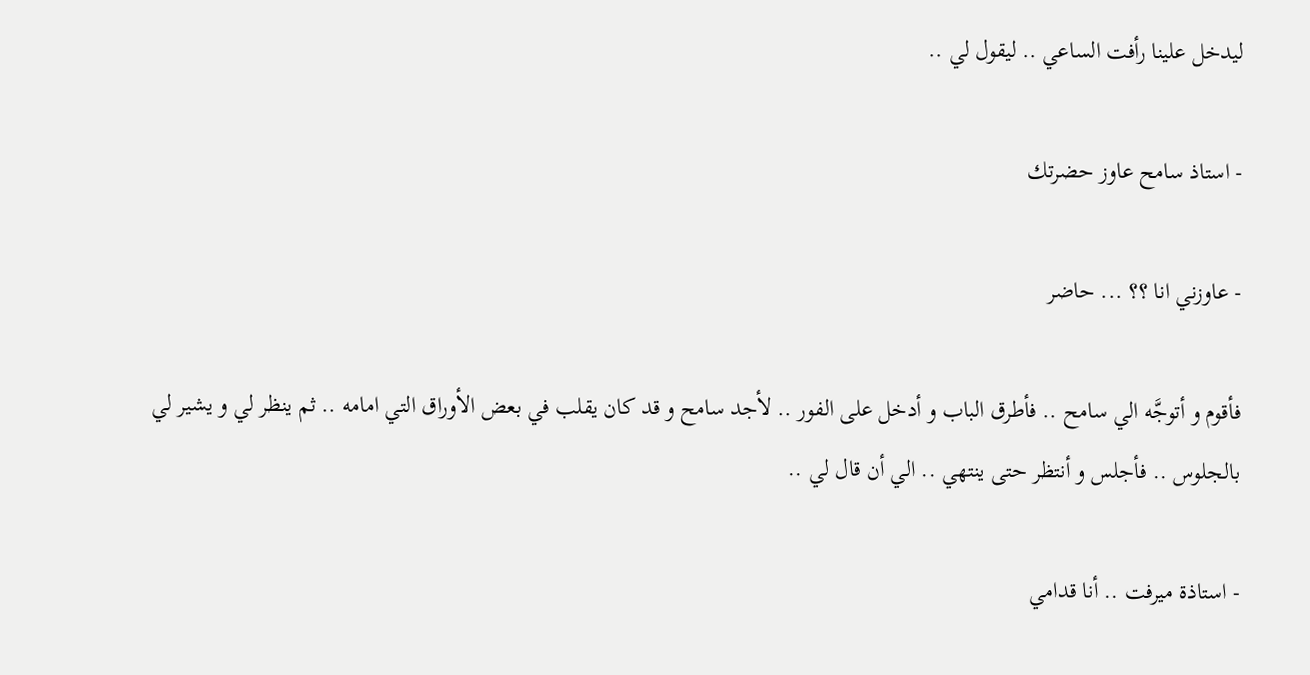ليدخل علينا رأفت الساعي .. ليقول لي ..

- استاذ سامح عاوز حضرتك

- عاوزني انا ؟؟ ... حاضر

فأقوم و أتوجَّه الي سامح .. فأطرق الباب و أدخل على الفور .. لأجد سامح و قد كان يقلب في بعض الأوراق التي امامه .. ثم ينظر لي و يشير لي بالجلوس .. فأجلس و أنتظر حتى ينتهي .. الي أن قال لي ..

- استاذة ميرفت .. أنا قدامي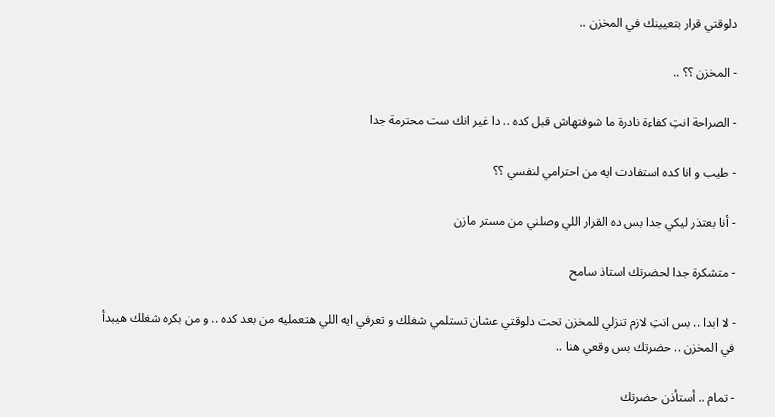دلوقتي قرار بتعيينك في المخزن ..

- المخزن ؟؟ ..

- الصراحة انتِ كفاءة نادرة ما شوفتهاش قبل كده .. دا غير انك ست محترمة جدا

- طيب و انا كده استفادت ايه من احترامي لنفسي ؟؟

- أنا بعتذر ليكي جدا بس ده القرار اللي وصلني من مستر مازن

- متشكرة جدا لحضرتك استاذ سامح

- لا ابدا .. بس انتِ لازم تنزلي للمخزن تحت دلوقتي عشان تستلمي شغلك و تعرفي ايه اللي هتعمليه من بعد كده .. و من بكره شغلك هيبدأ في المخزن .. حضرتك بس وقعي هنا ..

- تمام .. أستأذن حضرتك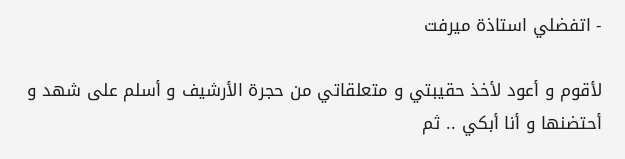- اتفضلي استاذة ميرفت

لأقوم و أعود لأخذ حقيبتي و متعلقاتي من حجرة الأرشيف و أسلم على شهد و أحتضنها و أنا أبكي .. ثم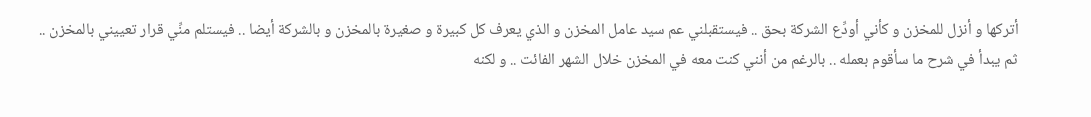أتركها و أنزل للمخزن و كأني أودِّع الشركة بحق .. فيستقبلني عم سيد عامل المخزن و الذي يعرف كل كبيرة و صغيرة بالمخزن و بالشركة أيضا .. فيستلم منِّي قرار تعييني بالمخزن .. ثم يبدأ في شرح ما سأقوم بعمله .. بالرغم من أنني كنت معه في المخزن خلال الشهر الفائت .. و لكنه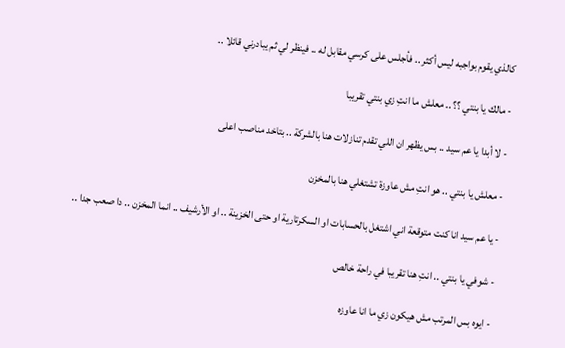كالذي يقوم بواجبه ليس أكثر .. فأجلس على كرسي مقابل له .. فينظر لي ثم يبادرني قائلا ..

- مالك يا بنتي ؟؟ .. معلش ما انتِ زي بنتي تقريبا

- لا أبدا يا عم سيد .. بس يظهر ان اللي تقدم تنازلات هنا بالشركة .. بتاخد مناصب اعلى

- معلش يا بنتي .. هو انتِ مش عاوزة تشتغلي هنا بالمخزن

- يا عم سيد انا كنت متوقعة اني اشتغل بالحسابات او السكرتارية او حتى الخزينة .. او الأرشيف .. انما المخزن .. دا صعب جدا ..

- شوفي يا بنتي .. انتِ هنا تقريبا في راحة خالص

- ايوه بس المرتب مش هيكون زي ما انا عاوزه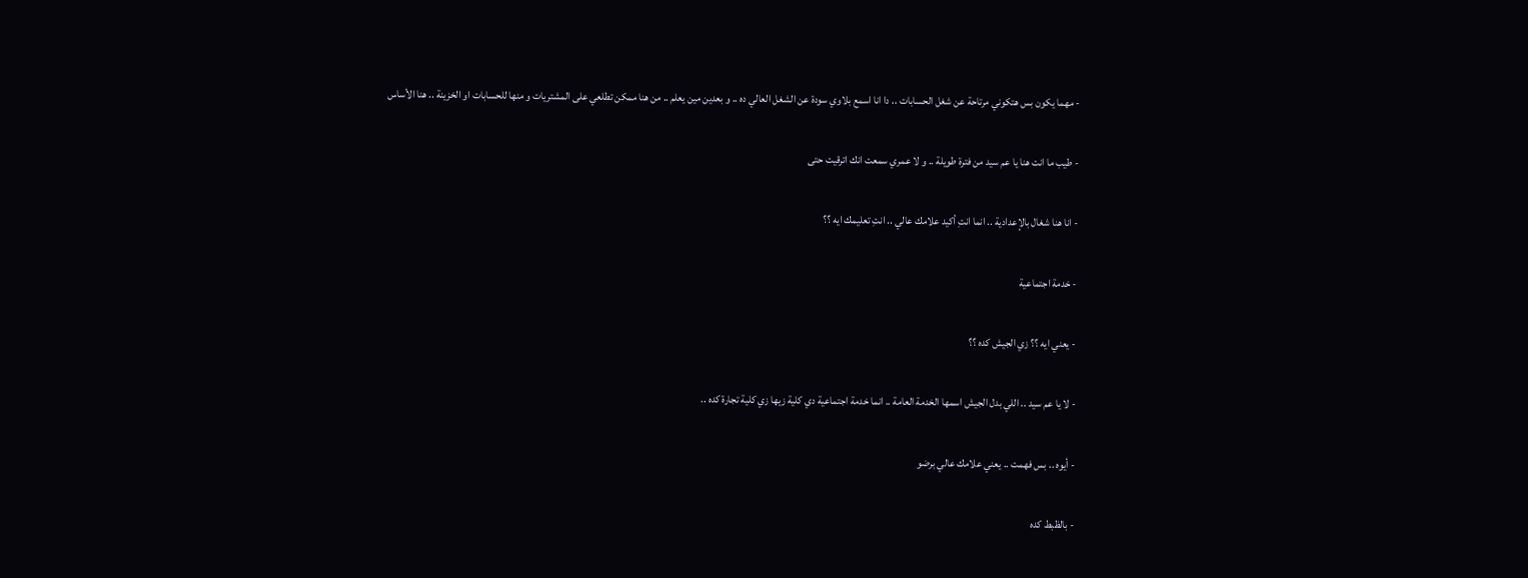- مهما يكون بس هتكوني مرتاحة عن شغل الحسابات .. دا انا اسمع بلاوي سودة عن الشغل العالي ده .. و بعدين مين يعلم .. من هنا ممكن تطلعي على المشتريات و منها للحسابات او الخزينة .. هنا الأساس

- طيب ما انت هنا يا عم سيد من فترة طويلة .. و لا عمري سمعت انك اترقيت حتى

- انا هنا شغال بالإعدادية .. انما انتِ أكيد علامك عالي .. انتِ تعليمك ايه ؟؟

- خدمة اجتماعية

- يعني ايه ؟؟ زي الجيش كده ؟؟

- لا يا عم سيد .. اللي بدل الجيش اسمها الخدمة العامة .. انما خدمة اجتماعية دي كلية زيها زي كلية تجارة كده ..

- أيوه .. بس فهمت .. يعني علامك عالي برضو

- بالظبط كده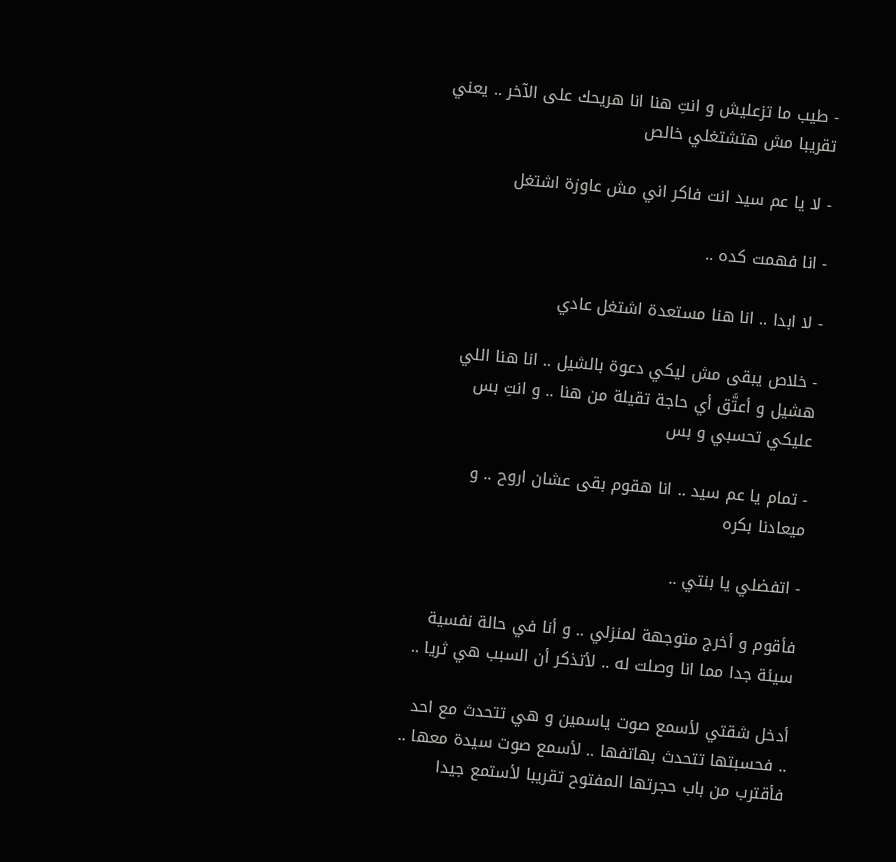- طيب ما تزعليش و انتِ هنا انا هريحك على الآخر .. يعني تقريبا مش هتشتغلي خالص

- لا يا عم سيد انت فاكر اني مش عاوزة اشتغل

- انا فهمت كده ..

- لا ابدا .. انا هنا مستعدة اشتغل عادي

- خلاص يبقى مش ليكي دعوة بالشيل .. انا هنا اللي هشيل و أعتَّق أي حاجة تقيلة من هنا .. و انتِ بس عليكي تحسبي و بس

- تمام يا عم سيد .. انا هقوم بقى عشان اروح .. و ميعادنا بكره

- اتفضلي يا بنتي ..

فأقوم و أخرج متوجهة لمنزلي .. و أنا في حالة نفسية سيئة جدا مما انا وصلت له .. لأتذكر أن السبب هي ثريا ..

أدخل شقتي لأسمع صوت ياسمين و هي تتحدث مع احد .. فحسبتها تتحدث بهاتفها .. لأسمع صوت سيدة معها .. فأقترب من باب حجرتها المفتوح تقريبا لأستمع جيدا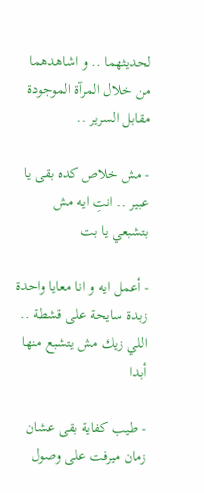لحديثهما .. و اشاهدهما من خلال المرآة الموجودة مقابل السرير ..

- مش خلاص كده بقى يا عبير .. انتِ ايه مش بتشبعي يا بت

- أعمل ايه و انا معايا واحدة زبدة سايحة على قشطة .. اللي زيك مش يتشبع منها أبدا

- طيب كفاية بقى عشان زمان ميرفت على وصول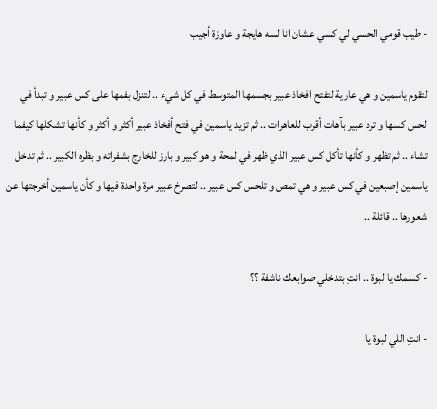- طيب قومي الحسي لي كسي عشان انا لسه هايجة و عاوزة أجيب

لتقوم ياسمين و هي عارية لتفتح افخاذ عبير بجسمها المتوسط في كل شيء .. لتنزل بفمها على كس عبير و تبدأ في لحس كسها و ترد عبير بآهات أقرب للعاهرات .. ثم تزيد ياسمين في فتح أفخاذ عبير أكثر و أكثر و كأنها تشكلها كيفما تشاء .. ثم تظهر و كأنها تأكل كس عبير الذي ظهر في لمحة و هو كبير و بارز للخارج بشفراته و بظره الكبير .. ثم تدخل ياسمين إصبعين في كس عبير و هي تمص و تلحس كس عبير .. لتصرخ عبير مرة واحدة فيها و كأن ياسمين أخرجتها عن شعورها .. قائلة ..

- كسمك يا لبوة .. انتِ بتدخلي صوابعك ناشفة ؟؟

- انتِ اللي لبوة يا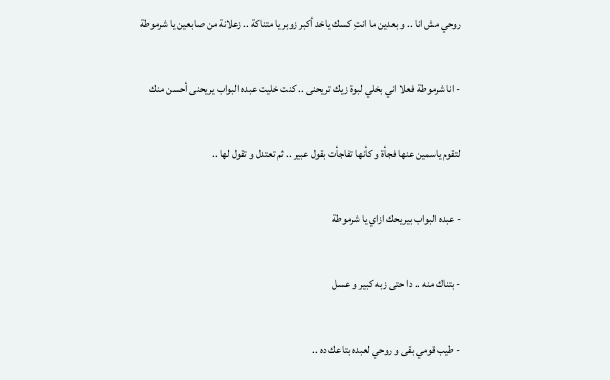روحي مش انا .. و بعدين ما انتِ كسك ياخد أكبر زوبر يا متناكة .. زعلانة من صابعين يا شرموطة

- انا شرموطة فعلا اني بخلي لبوة زيك تريحنى .. كنت خليت عبده البواب يريحنى أحسن منك

لتقوم ياسمين عنها فجأة و كأنها تفاجأت بقول عبير .. ثم تعتدل و تقول لها ..

- عبده البواب بيريحك ازاي يا شرموطة

- بتناك منه .. دا حتى زبه كبير و عسل

- طيب قومي بقى و روحي لعبده بتاعك ده ..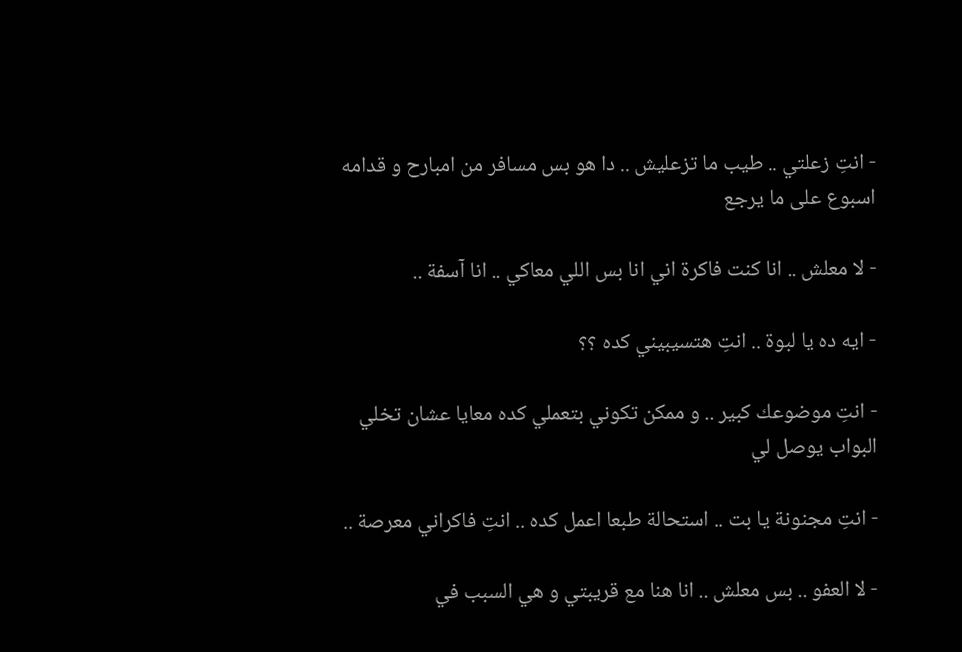- انتِ زعلتي .. طيب ما تزعليش .. دا هو بس مسافر من امبارح و قدامه اسبوع على ما يرجع

- لا معلش .. انا كنت فاكرة اني انا بس اللي معاكي .. انا آسفة ..

- ايه ده يا لبوة .. انتِ هتسيبيني كده ؟؟

- انتِ موضوعك كبير .. و ممكن تكوني بتعملي كده معايا عشان تخلي البواب يوصل لي

- انتِ مجنونة يا بت .. استحالة طبعا اعمل كده .. انتِ فاكراني معرصة ..

- لا العفو .. بس معلش .. انا هنا مع قريبتي و هي السبب في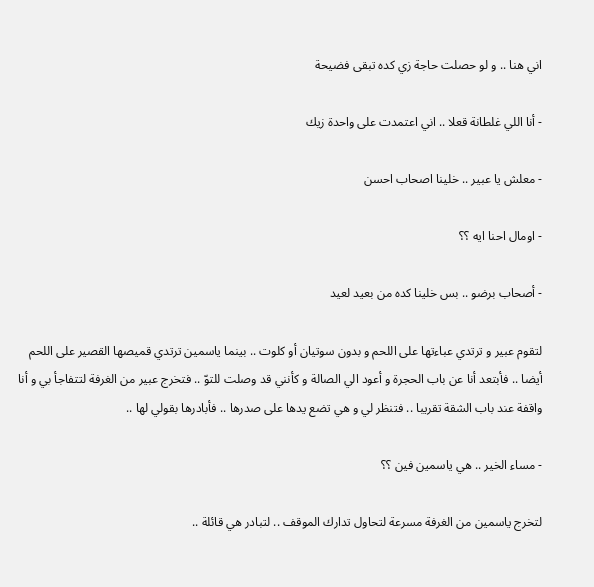اني هنا .. و لو حصلت حاجة زي كده تبقى فضيحة

- أنا اللي غلطانة قعلا .. اني اعتمدت على واحدة زيك

- معلش يا عبير .. خلينا اصحاب احسن

- اومال احنا ايه ؟؟

- أصحاب برضو .. بس خلينا كده من بعيد لعيد

لتقوم عبير و ترتدي عباءتها على اللحم و بدون سوتيان أو كلوت .. بينما ياسمين ترتدي قميصها القصير على اللحم أيضا .. فأبتعد أنا عن باب الحجرة و أعود الي الصالة و كأنني قد وصلت للتوّ .. فتخرج عبير من الغرفة لتتفاجأ بي و أنا واقفة عند باب الشقة تقريبا .. فتنظر لي و هي تضع يدها على صدرها .. فأبادرها بقولي لها ..

- مساء الخير .. هي ياسمين فين ؟؟

لتخرج ياسمين من الغرفة مسرعة لتحاول تدارك الموقف .. لتبادر هي قائلة ..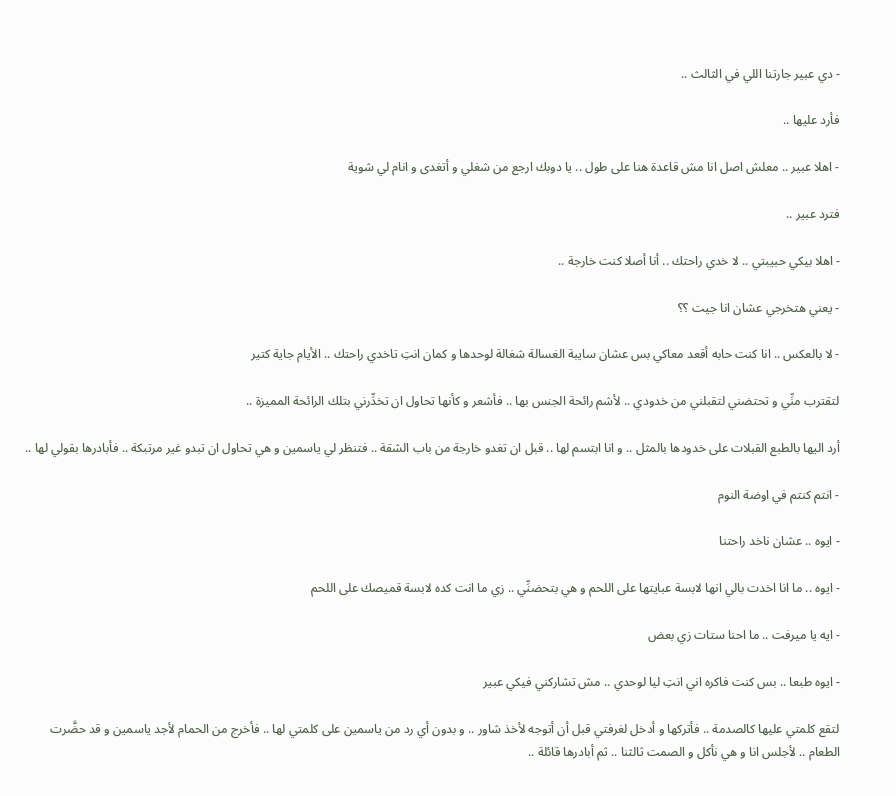- دي عبير جارتنا اللي في الثالث ..

فأرد عليها ..

- اهلا عبير .. معلش اصل انا مش قاعدة هنا على طول .. يا دوبك ارجع من شغلي و أتغدى و انام لي شوية

فترد عبير ..

- اهلا بيكي حبيبتي .. لا خدي راحتك .. أنا أصلا كنت خارجة ..

- يعني هتخرجي عشان انا جيت ؟؟

- لا بالعكس .. انا كنت حابه أقعد معاكي بس عشان سايبة الغسالة شغالة لوحدها و كمان انتِ تاخدي راحتك .. الأيام جاية كتير

لتقترب منِّي و تحتضني لتقبلني من خدودي .. لأشم رائحة الجنس بها .. فأشعر و كأنها تحاول ان تخدِّرني بتلك الرائحة المميزة ..

أرد اليها بالطبع القبلات على خدودها بالمثل .. و انا ابتسم لها .. قبل ان تغدو خارجة من باب الشقة .. فتنظر لي ياسمين و هي تحاول ان تبدو غير مرتبكة .. فأبادرها بقولي لها ..

- انتم كنتم في اوضة النوم

- ايوه .. عشان ناخد راحتنا

- ايوه .. ما انا اخدت بالي انها لابسة عبايتها على اللحم و هي بتحضنِّي .. زي ما انت كده لابسة قميصك على اللحم

- ايه يا ميرفت .. ما احنا ستات زي بعض

- ايوه طبعا .. بس كنت فاكره اني انتِ ليا لوحدي .. مش تشاركني فيكي عبير

لتقع كلمتي عليها كالصدمة .. فأتركها و أدخل لغرفتي قبل أن أتوجه لأخذ شاور .. و بدون أي رد من ياسمين على كلمتي لها .. فأخرج من الحمام لأجد ياسمين و قد حضَّرت الطعام .. لأجلس انا و هي نأكل و الصمت ثالثنا .. ثم أبادرها قائلة ..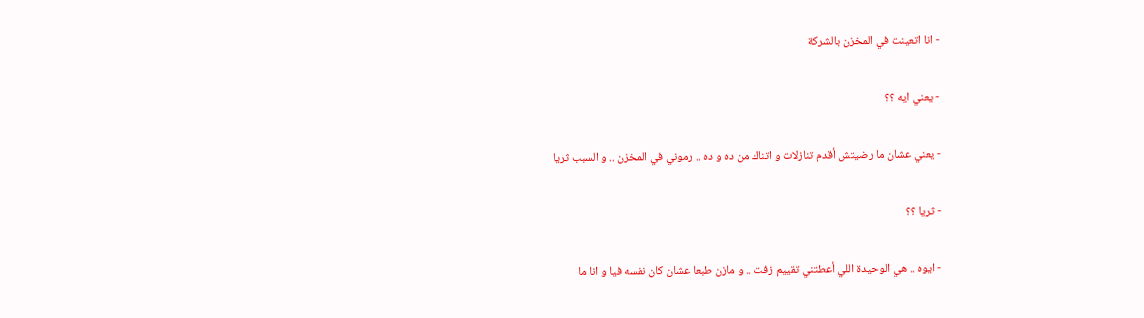- انا اتعينت في المخزن بالشركة

- يعني ايه ؟؟

- يعني عشان ما رضيتش أقدم تنازلات و اتناك من ده و ده .. رموني في المخزن .. و السبب ثريا

- ثريا ؟؟

- ايوه .. هي الوحيدة اللي أعطتني تقييم زفت .. و مازن طبعا عشان كان نفسه فيا و انا ما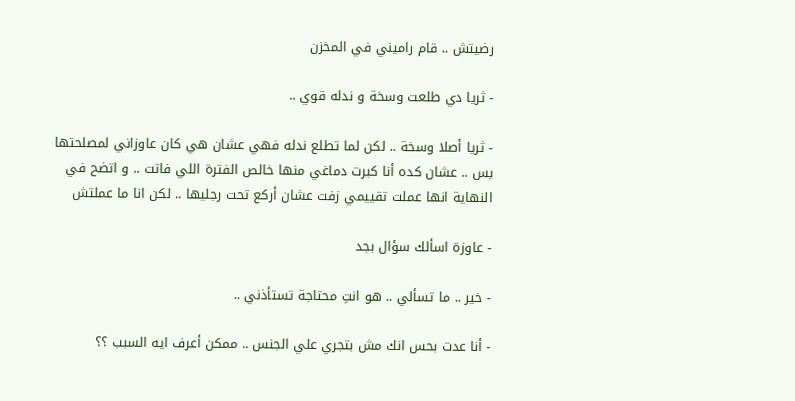رضيتش .. قام راميني في المخزن

- ثريا دي طلعت وسخة و ندله قوي ..

- ثريا أصلا وسخة .. لكن لما تطلع ندله فهي عشان هي كان عاوزاني لمصلحتها بس .. عشان كده أنا كبرت دماغي منها خالص الفترة اللي فاتت .. و اتضح في النهاية انها عملت تقييمي زفت عشان أركع تحت رجليها .. لكن انا ما عملتش

- عاوزة اسألك سؤال بجد

- خير .. ما تسألي .. هو انتِ محتاجة تستأذني ..

- أنا عدت بحس انك مش بتجري علي الجنس .. ممكن أعرف ايه السبب ؟؟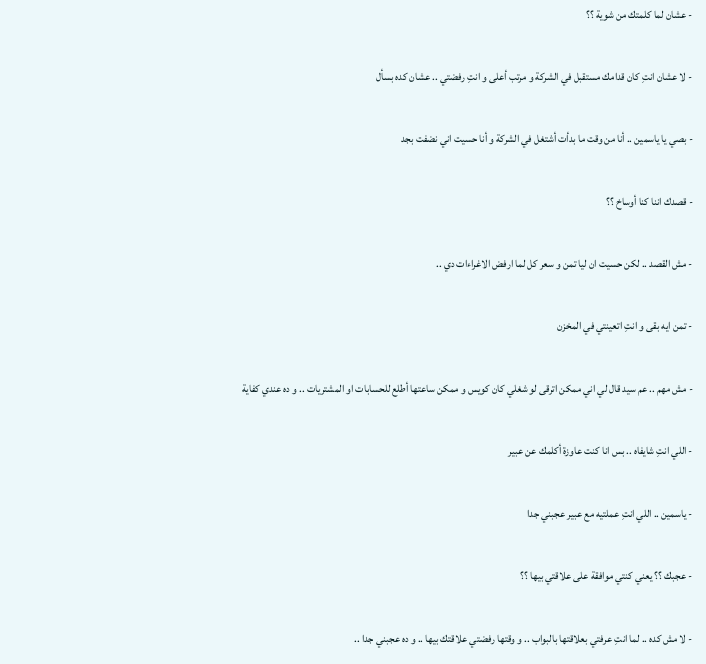- عشان لما كلمتك من شوية ؟؟

- لا عشان انتِ كان قدامك مستقبل في الشركة و مرتب أعلى و انتِ رفضتي .. عشان كده بسأل

- بصي يا ياسمين .. أنا من وقت ما بدأت أشتغل في الشركة و أنا حسيت اني نضفت بجد

- قصدك اننا كنا أوساخ ؟؟

- مش القصد .. لكن حسيت ان ليا تمن و سعر كل لما ارفض الاغراءات دي ..

- تمن ايه بقى و انتِ اتعينتي في المخزن

- مش مهم .. عم سيد قال لي اني ممكن اترقى لو شغلي كان كويس و ممكن ساعتها أطلع للحسابات او المشتريات .. و ده عندي كفاية

- اللي انتِ شايفاه .. بس انا كنت عاوزة أكلمك عن عبير

- ياسمين .. اللي انتِ عملتيه مع عبير عجبني جدا

- عجبك ؟؟ يعني كنتي موافقة على علاقتي بيها ؟؟

- لا مش كده .. لما انتِ عرفتي بعلاقتها بالبواب .. و وقتها رفضتي علاقتك بيها .. و ده عجبني جدا ..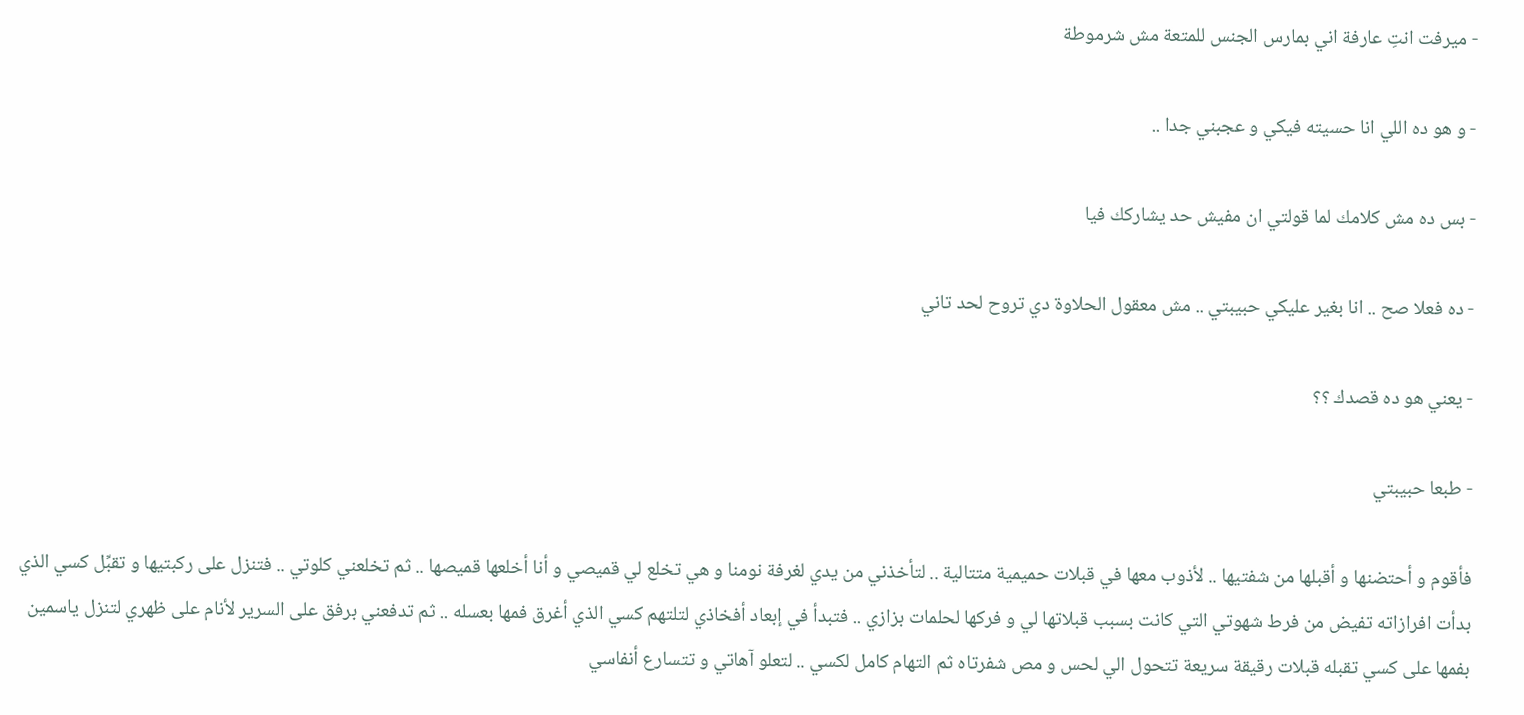- ميرفت انتِ عارفة اني بمارس الجنس للمتعة مش شرموطة

- و هو ده اللي انا حسيته فيكي و عجبني جدا ..

- بس ده مش كلامك لما قولتي ان مفيش حد يشاركك فيا

- ده فعلا صح .. انا بغير عليكي حبيبتي .. مش معقول الحلاوة دي تروح لحد تاني

- يعني هو ده قصدك ؟؟

- طبعا حبيبتي

فأقوم و أحتضنها و أقبلها من شفتيها .. لأذوب معها في قبلات حميمية متتالية .. لتأخذني من يدي لغرفة نومنا و هي تخلع لي قميصي و أنا أخلعها قميصها .. ثم تخلعني كلوتي .. فتنزل على ركبتيها و تقبِّل كسي الذي بدأت افرازاته تفيض من فرط شهوتي التي كانت بسبب قبلاتها لي و فركها لحلمات بزازي .. فتبدأ في إبعاد أفخاذي لتلتهم كسي الذي أغرق فمها بعسله .. ثم تدفعني برفق على السرير لأنام على ظهري لتنزل ياسمين بفمها على كسي تقبله قبلات رقيقة سريعة تتحول الي لحس و مص شفرتاه ثم التهام كامل لكسي .. لتعلو آهاتي و تتسارع أنفاسي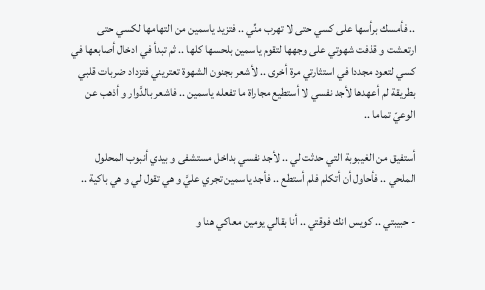.. فأمسك برأسها على كسي حتى لا تهرب منِّي .. فتزيد ياسمين من التهامها لكسي حتى ارتعشت و قذفت شهوتي على وجهها لتقوم ياسمين بلحسها كلها .. ثم تبدأ في ادخال أصابعها في كسي لتعود مجددا في استثارتي مرة أخرى .. لأشعر بجنون الشهوة تعتريني فتزداد ضربات قلبي بطريقة لم أعهدها لأجد نفسي لا أستطيع مجاراة ما تفعله ياسمين .. فاشعر بالدَّوار و أذهب عن الوعيّ تماما ..

أستفيق من الغيبوبة التي حدثت لي .. لأجد نفسي بداخل مستشفى و بيدي أنبوب المحلول الملحي .. فأحاول أن أتكلم فلم أستطع .. فأجد ياسمين تجري عليَّ و هي تقول لي و هي باكية ..

- حبيبتي .. كويس انك فوقتي .. أنا بقالي يومين معاكي هنا و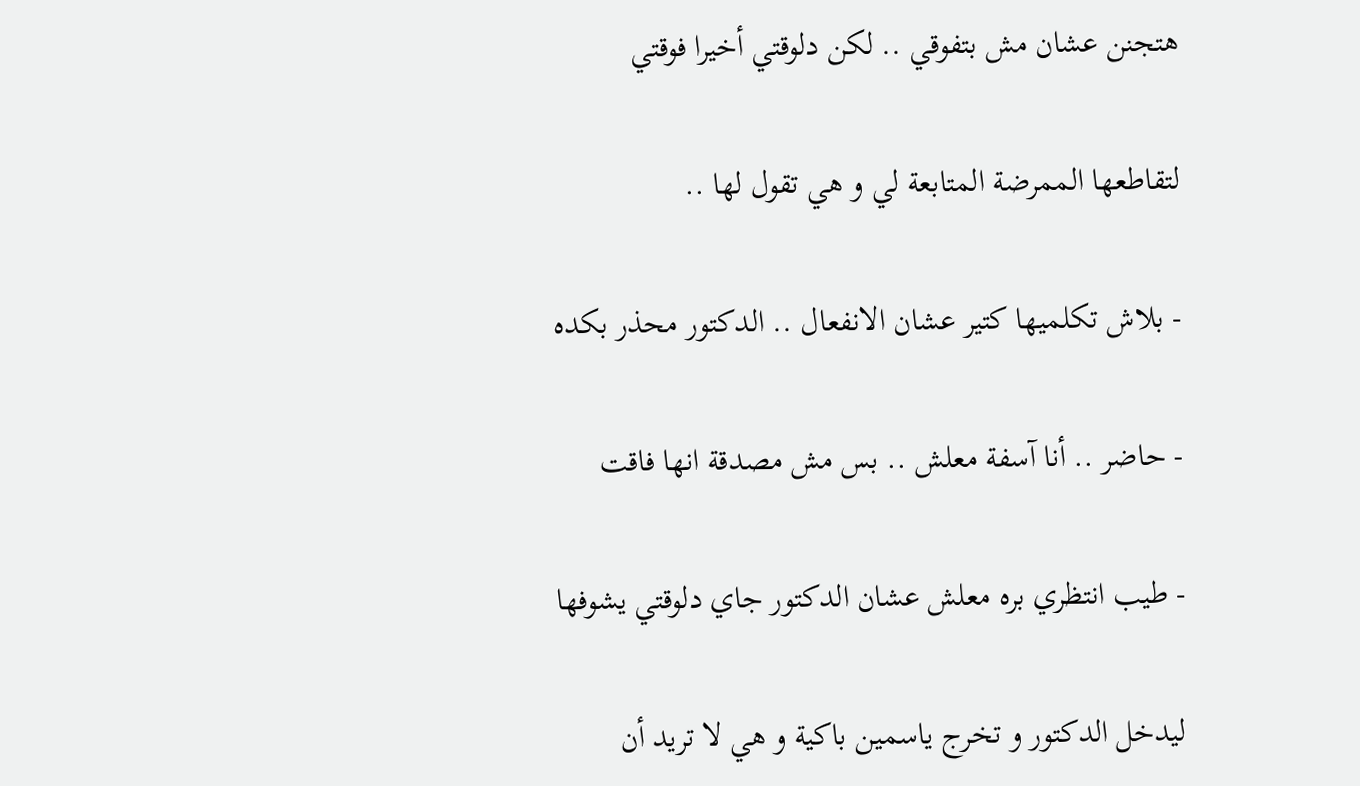هتجنن عشان مش بتفوقي .. لكن دلوقتي أخيرا فوقتي

لتقاطعها الممرضة المتابعة لي و هي تقول لها ..

- بلاش تكلميها كتير عشان الانفعال .. الدكتور محذر بكده

- حاضر .. أنا آسفة معلش .. بس مش مصدقة انها فاقت

- طيب انتظري بره معلش عشان الدكتور جاي دلوقتي يشوفها

ليدخل الدكتور و تخرج ياسمين باكية و هي لا تريد أن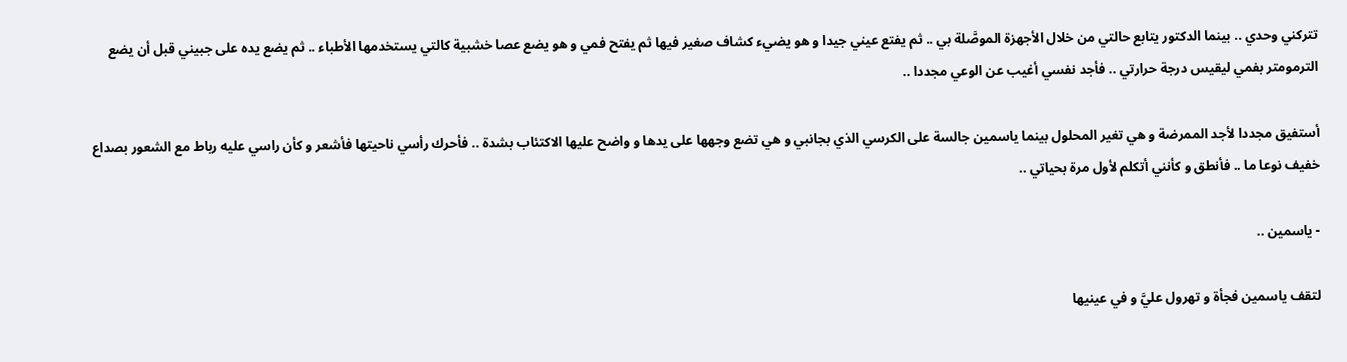تتركني وحدي .. بينما الدكتور يتابع حالتي من خلال الأجهزة الموصَّلة بي .. ثم يفتع عيني جيدا و هو يضيء كشاف صغير فيها ثم يفتح فمي و هو يضع عصا خشبية كالتي يستخدمها الأطباء .. ثم يضع يده على جبيني قبل أن يضع الترمومتر بفمي ليقيس درجة حرارتي .. فأجد نفسي أغيب عن الوعي مجددا ..

أستفيق مجددا لأجد الممرضة و هي تغير المحلول بينما ياسمين جالسة على الكرسي الذي بجانبي و هي تضع وجهها على يدها و واضح عليها الاكتئاب بشدة .. فأحرك رأسي ناحيتها فأشعر و كأن راسي عليه رباط مع الشعور بصداع خفيف نوعا ما .. فأنطق و كأنني أتكلم لأول مرة بحياتي ..

- ياسمين ..

لتقف ياسمين فجأة و تهرول عليَّ و في عينيها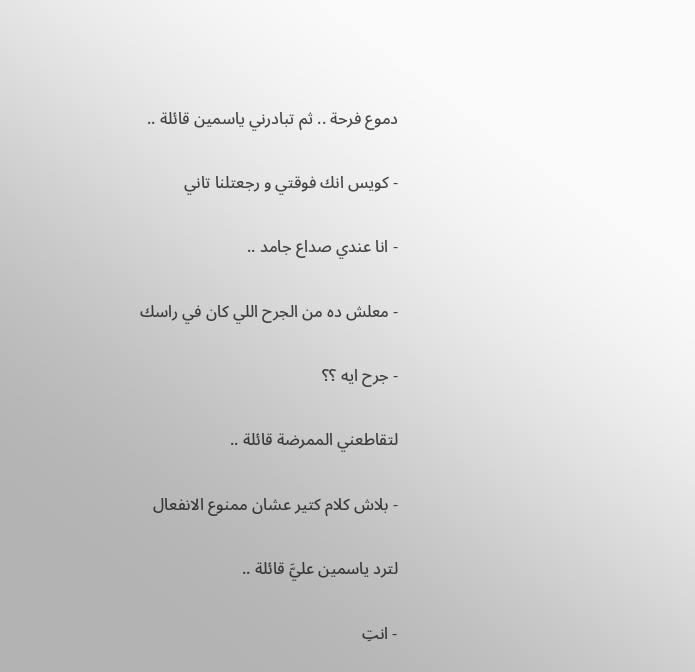دموع فرحة .. ثم تبادرني ياسمين قائلة ..

- كويس انك فوقتي و رجعتلنا تاني

- انا عندي صداع جامد ..

- معلش ده من الجرح اللي كان في راسك

- جرح ايه ؟؟

لتقاطعني الممرضة قائلة ..

- بلاش كلام كتير عشان ممنوع الانفعال

لترد ياسمين عليَّ قائلة ..

- انتِ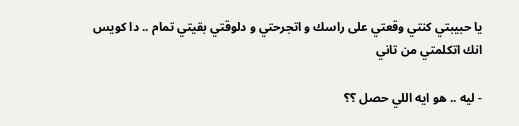يا حبيبتي كنتي وقعتي على راسك و اتجرحتي و دلوقتي بقيتي تمام .. دا كويس انك اتكلمتي من تاني

- ليه .. هو ايه اللي حصل ؟؟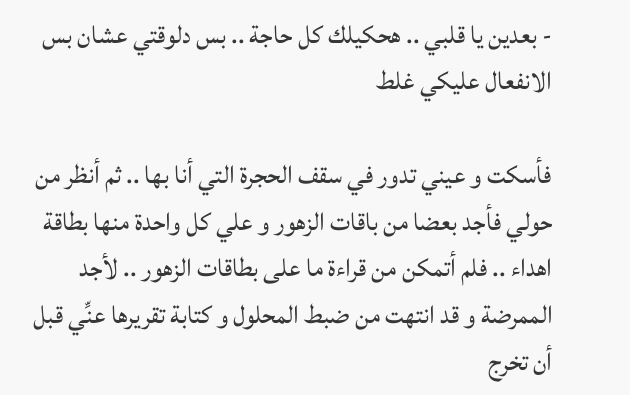- بعدين يا قلبي .. هحكيلك كل حاجة .. بس دلوقتي عشان بس الانفعال عليكي غلط

فأسكت و عيني تدور في سقف الحجرة التي أنا بها .. ثم أنظر من حولي فأجد بعضا من باقات الزهور و علي كل واحدة منها بطاقة اهداء .. فلم أتمكن من قراءة ما على بطاقات الزهور .. لأجد الممرضة و قد انتهت من ضبط المحلول و كتابة تقريرها عنِّي قبل أن تخرج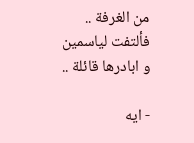من الغرفة .. فألتفت لياسمين و ابادرها قائلة ..

- ايه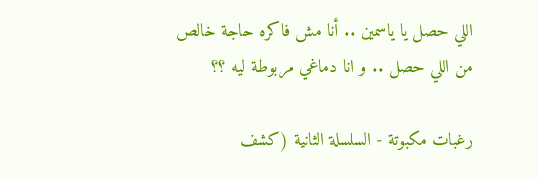اللي حصل يا ياسمين .. أنا مش فاكره حاجة خالص من اللي حصل .. و انا دماغي مربوطة ليه ؟؟

رغبات مكبوتة - السلسلة الثانية (كشف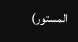المستور)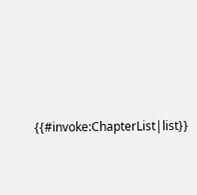{{#invoke:ChapterList|list}}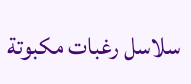سلاسل رغبات مكبوتة